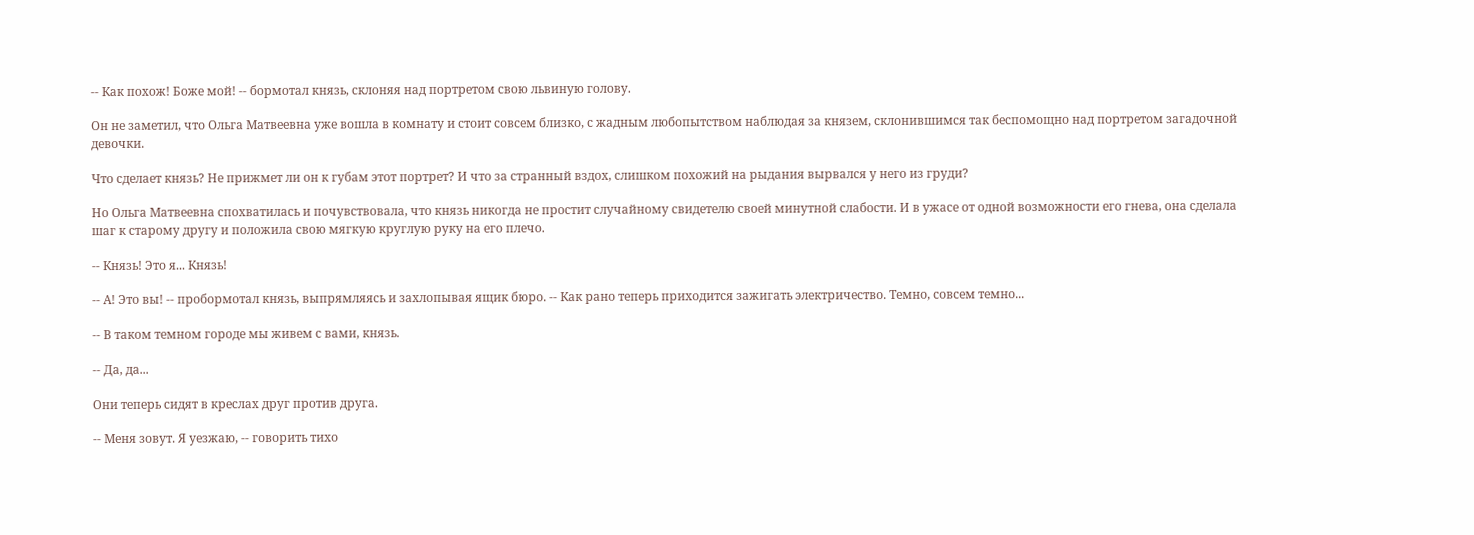-- Как похож! Боже мой! -- бормотал князь, склоняя над портретом свою львиную голову.

Он не заметил, что Ольга Матвеевна уже вошла в комнату и стоит совсем близко, с жадным любопытством наблюдая за князем, склонившимся так беспомощно над портретом загадочной девочки.

Что сделает князь? Не прижмет ли он к губам этот портрет? И что за странный вздох, слишком похожий на рыдания вырвался у него из груди?

Но Ольга Матвеевна спохватилась и почувствовала, что князь никогда не простит случайному свидетелю своей минутной слабости. И в ужасе от одной возможности его гнева, она сделала шаг к старому другу и положила свою мягкую круглую руку на его плечо.

-- Князь! Это я... Князь!

-- А! Это вы! -- пробормотал князь, выпрямляясь и захлопывая ящик бюро. -- Как рано теперь приходится зажигать электричество. Темно, совсем темно...

-- В таком темном городе мы живем с вами, князь.

-- Да, да...

Они теперь сидят в креслах друг против друга.

-- Меня зовут. Я уезжаю, -- говорить тихо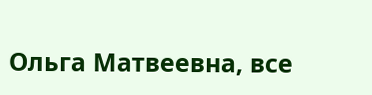Ольга Матвеевна, все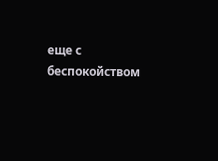еще с беспокойством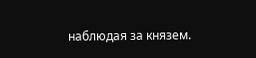наблюдая за князем.